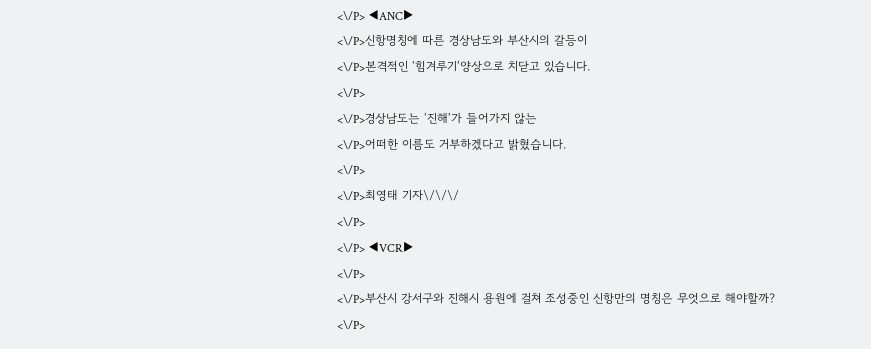<\/P> ◀ANC▶
<\/P>신항명칭에 따른 경상남도와 부산시의 갈등이
<\/P>본격적인 ‘힘겨루기‘양상으로 치닫고 있습니다.
<\/P>
<\/P>경상남도는 ‘진해‘가 들어가지 않는
<\/P>어떠한 이름도 거부하겠다고 밝혔습니다.
<\/P>
<\/P>최영태 기자\/\/\/
<\/P>
<\/P> ◀VCR▶
<\/P>
<\/P>부산시 강서구와 진해시 용원에 걸쳐 조성중인 신항만의 명칭은 무엇으로 해야할까?
<\/P>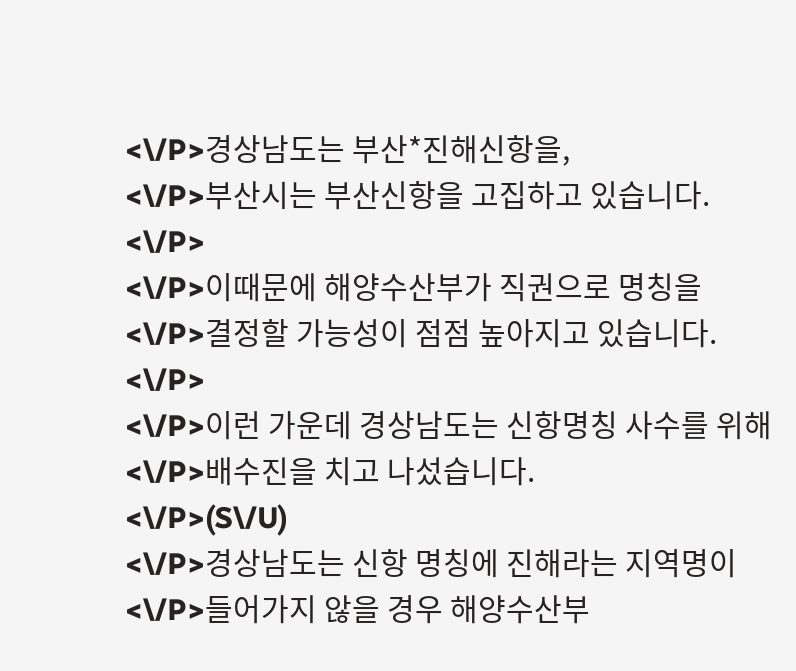<\/P>경상남도는 부산*진해신항을,
<\/P>부산시는 부산신항을 고집하고 있습니다.
<\/P>
<\/P>이때문에 해양수산부가 직권으로 명칭을
<\/P>결정할 가능성이 점점 높아지고 있습니다.
<\/P>
<\/P>이런 가운데 경상남도는 신항명칭 사수를 위해
<\/P>배수진을 치고 나섰습니다.
<\/P>(S\/U)
<\/P>경상남도는 신항 명칭에 진해라는 지역명이
<\/P>들어가지 않을 경우 해양수산부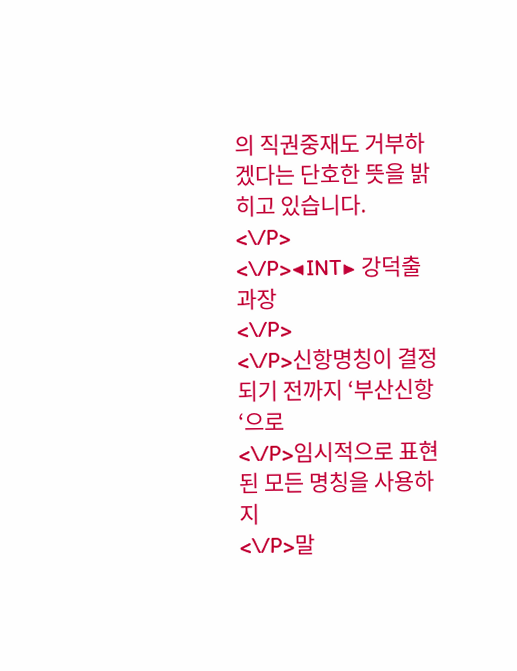의 직권중재도 거부하겠다는 단호한 뜻을 밝히고 있습니다.
<\/P>
<\/P>◀INT▶ 강덕출 과장
<\/P>
<\/P>신항명칭이 결정되기 전까지 ‘부산신항‘으로
<\/P>임시적으로 표현된 모든 명칭을 사용하지
<\/P>말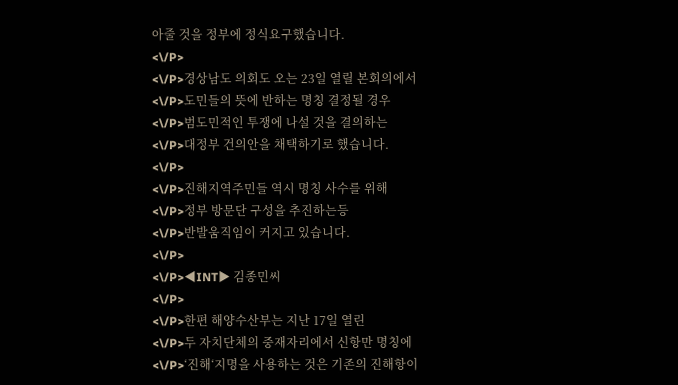아줄 것을 정부에 정식요구했습니다.
<\/P>
<\/P>경상남도 의회도 오는 23일 열릴 본회의에서
<\/P>도민들의 뜻에 반하는 명칭 결정될 경우
<\/P>범도민적인 투쟁에 나설 것을 결의하는
<\/P>대정부 건의안을 채택하기로 했습니다.
<\/P>
<\/P>진해지역주민들 역시 명칭 사수를 위해
<\/P>정부 방문단 구성을 추진하는등
<\/P>반발움직임이 커지고 있습니다.
<\/P>
<\/P>◀INT▶ 김종민씨
<\/P>
<\/P>한편 해양수산부는 지난 17일 열린
<\/P>두 자치단체의 중재자리에서 신항만 명칭에
<\/P>‘진해‘지명을 사용하는 것은 기존의 진해항이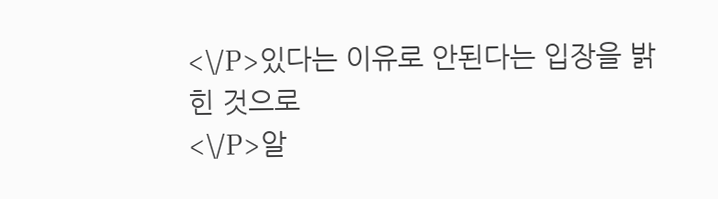<\/P>있다는 이유로 안된다는 입장을 밝힌 것으로
<\/P>알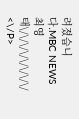려졌습니다.MBC NEWS 최영태\/\/\/\/\/\/\/\/
<\/P>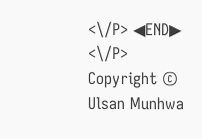<\/P> ◀END▶
<\/P>
Copyright © Ulsan Munhwa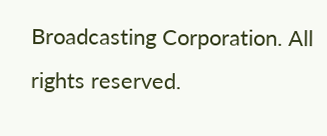Broadcasting Corporation. All rights reserved.